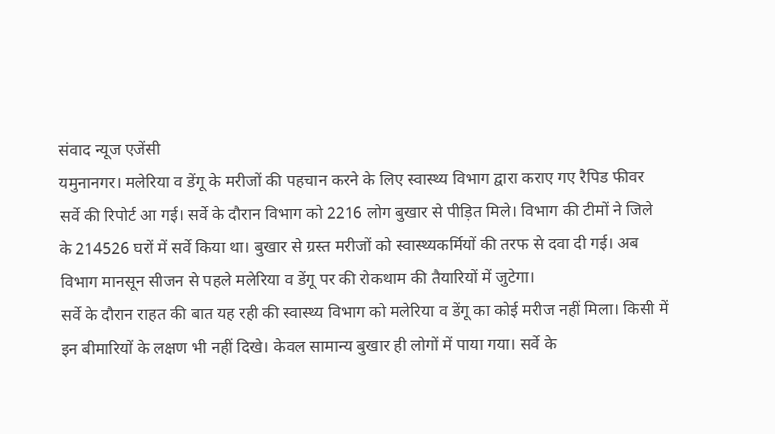संवाद न्यूज एजेंसी
यमुनानगर। मलेरिया व डेंगू के मरीजों की पहचान करने के लिए स्वास्थ्य विभाग द्वारा कराए गए रैपिड फीवर सर्वे की रिपोर्ट आ गई। सर्वे के दौरान विभाग को 2216 लोग बुखार से पीड़ित मिले। विभाग की टीमों ने जिले के 214526 घरों में सर्वे किया था। बुखार से ग्रस्त मरीजों को स्वास्थ्यकर्मियों की तरफ से दवा दी गई। अब विभाग मानसून सीजन से पहले मलेरिया व डेंगू पर की रोकथाम की तैयारियों में जुटेगा।
सर्वे के दौरान राहत की बात यह रही की स्वास्थ्य विभाग को मलेरिया व डेंगू का कोई मरीज नहीं मिला। किसी में इन बीमारियों के लक्षण भी नहीं दिखे। केवल सामान्य बुखार ही लोगों में पाया गया। सर्वे के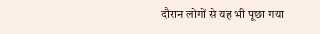दौरान लोगों से यह भी पूछा गया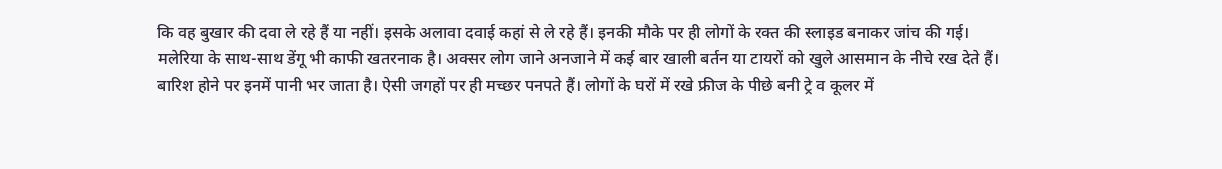कि वह बुखार की दवा ले रहे हैं या नहीं। इसके अलावा दवाई कहां से ले रहे हैं। इनकी मौके पर ही लोगों के रक्त की स्लाइड बनाकर जांच की गई।
मलेरिया के साथ-साथ डेंगू भी काफी खतरनाक है। अक्सर लोग जाने अनजाने में कई बार खाली बर्तन या टायरों को खुले आसमान के नीचे रख देते हैं। बारिश होने पर इनमें पानी भर जाता है। ऐसी जगहों पर ही मच्छर पनपते हैं। लोगों के घरों में रखे फ्रीज के पीछे बनी ट्रे व कूलर में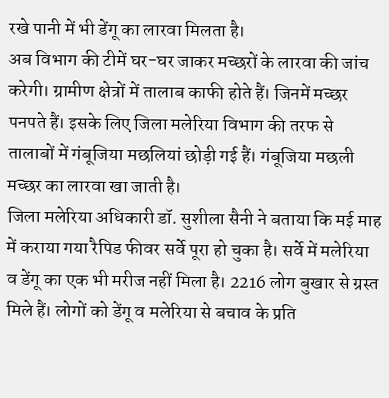रखे पानी में भी डेंगू का लारवा मिलता है।
अब विभाग की टीमें घर-घर जाकर मच्छरों के लारवा की जांच करेगी। ग्रामीण क्षेत्रों में तालाब काफी होते हैं। जिनमें मच्छर पनपते हैं। इसके लिए जिला मलेरिया विभाग की तरफ से तालाबों में गंबूजिया मछलियां छोड़ी गई हैं। गंबूजिया मछली मच्छर का लारवा खा जाती है।
जिला मलेरिया अधिकारी डॉ. सुशीला सैनी ने बताया कि मई माह में कराया गया रैपिड फीवर सर्वे पूरा हो चुका है। सर्वे में मलेरिया व डेंगू का एक भी मरीज नहीं मिला है। 2216 लोग बुखार से ग्रस्त मिले हैं। लोगों को डेंगू व मलेरिया से बचाव के प्रति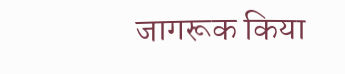जागरूक किया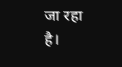जा रहा है।